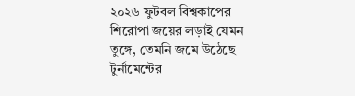২০২৬ ফুটবল বিশ্বকাপের শিরোপা জয়ের লড়াই যেমন তুঙ্গে, তেমনি জমে উঠেছে টুর্নামেন্টের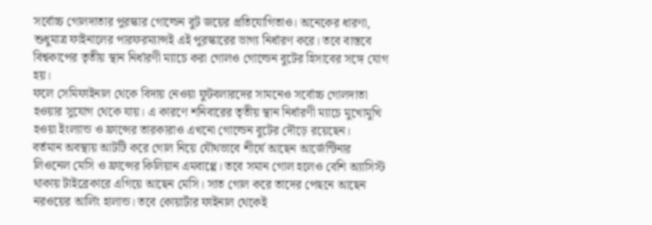সর্বোচ্চ গোলদাতার পুরস্কার গোল্ডেন বুট জয়ের প্রতিযোগিতাও। অনেকের ধারণা, শুধুমাত্র ফাইনালের পারফরম্যান্সই এই পুরস্কারের ভাগ্য নির্ধারণ করে। তবে বাস্তবে বিশ্বকাপের তৃতীয় স্থান নির্ধারণী ম্যাচে করা গোলও গোল্ডেন বুটের হিসাবের সঙ্গে যোগ হয়।
ফলে সেমিফাইনাল থেকে বিদায় নেওয়া ফুটবলারদের সামনেও সর্বোচ্চ গোলদাতা হওয়ার সুযোগ থেকে যায়। এ কারণে শনিবারের তৃতীয় স্থান নির্ধারণী ম্যাচে মুখোমুখি হওয়া ইংল্যান্ড ও ফ্রান্সের তারকারাও এখনো গোল্ডেন বুটের দৌড়ে রয়েছেন।
বর্তমান অবস্থায় আটটি করে গোল নিয়ে যৌথভাবে শীর্ষে আছেন আর্জেন্টিনার লিওনেল মেসি ও ফ্রান্সের কিলিয়ান এমবাপ্পে। তবে সমান গোল হলেও বেশি অ্যাসিস্ট থাকায় টাইব্রেকারে এগিয়ে আছেন মেসি। সাত গোল করে তাদের পেছনে আছেন নরওয়ের আর্লিং হালান্ড। তবে কোয়ার্টার ফাইনাল থেকেই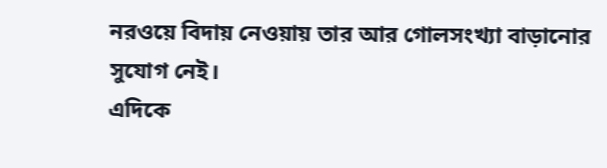নরওয়ে বিদায় নেওয়ায় তার আর গোলসংখ্যা বাড়ানোর সুযোগ নেই।
এদিকে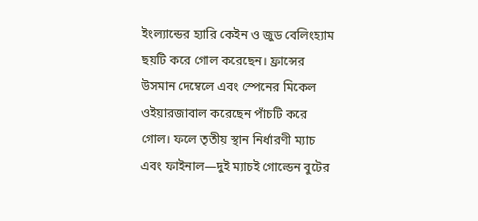ইংল্যান্ডের হ্যারি কেইন ও জুড বেলিংহ্যাম ছয়টি করে গোল করেছেন। ফ্রান্সের উসমান দেম্বেলে এবং স্পেনের মিকেল ওইয়ারজাবাল করেছেন পাঁচটি করে গোল। ফলে তৃতীয় স্থান নির্ধারণী ম্যাচ এবং ফাইনাল—দুই ম্যাচই গোল্ডেন বুটের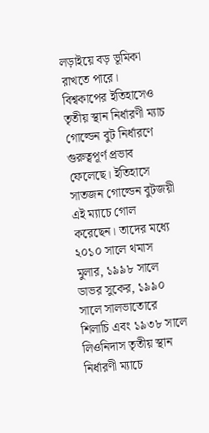লড়াইয়ে বড় ভূমিকা রাখতে পারে।
বিশ্বকাপের ইতিহাসেও তৃতীয় স্থান নির্ধারণী ম্যাচ গোল্ডেন বুট নির্ধারণে গুরুত্বপূর্ণ প্রভাব ফেলেছে। ইতিহাসে সাতজন গোল্ডেন বুটজয়ী এই ম্যাচে গোল করেছেন। তাদের মধ্যে ২০১০ সালে থমাস মুলার, ১৯৯৮ সালে ডাভর সুকের, ১৯৯০ সালে সালভাতোরে শিলাচি এবং ১৯৩৮ সালে লিওনিদাস তৃতীয় স্থান নির্ধারণী ম্যাচে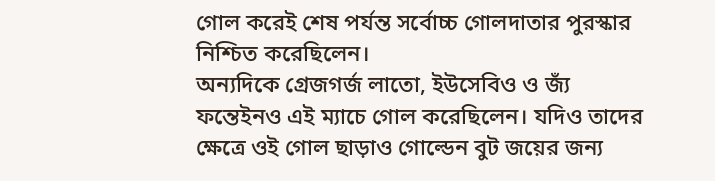গোল করেই শেষ পর্যন্ত সর্বোচ্চ গোলদাতার পুরস্কার নিশ্চিত করেছিলেন।
অন্যদিকে গ্রেজগর্জ লাতো, ইউসেবিও ও জ্যঁ ফন্তেইনও এই ম্যাচে গোল করেছিলেন। যদিও তাদের ক্ষেত্রে ওই গোল ছাড়াও গোল্ডেন বুট জয়ের জন্য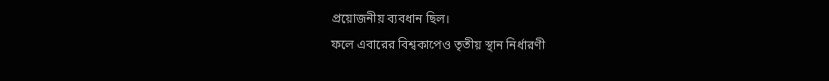প্রয়োজনীয় ব্যবধান ছিল।
ফলে এবারের বিশ্বকাপেও তৃতীয় স্থান নির্ধারণী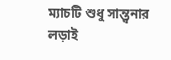ম্যাচটি শুধু সান্ত্বনার লড়াই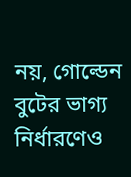নয়, গোল্ডেন বুটের ভাগ্য নির্ধারণেও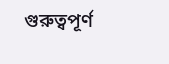গুরুত্বপূর্ণ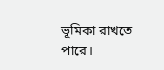ভূমিকা রাখতে পারে।